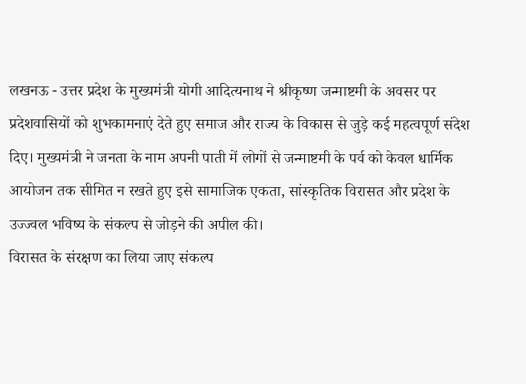लखनऊ - उत्तर प्रदेश के मुख्यमंत्री योगी आदित्यनाथ ने श्रीकृष्ण जन्माष्टमी के अवसर पर प्रदेशवासियों को शुभकामनाएं देते हुए समाज और राज्य के विकास से जुड़े कई महत्वपूर्ण संदेश दिए। मुख्यमंत्री ने जनता के नाम अपनी पाती में लोगों से जन्माष्टमी के पर्व को केवल धार्मिक आयोजन तक सीमित न रखते हुए इसे सामाजिक एकता, सांस्कृतिक विरासत और प्रदेश के उज्ज्वल भविष्य के संकल्प से जोड़ने की अपील की।
विरासत के संरक्षण का लिया जाए संकल्प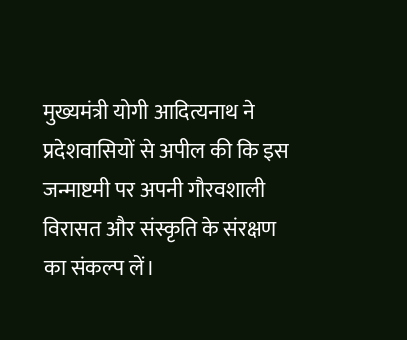मुख्यमंत्री योगी आदित्यनाथ ने प्रदेशवासियों से अपील की कि इस जन्माष्टमी पर अपनी गौरवशाली विरासत और संस्कृति के संरक्षण का संकल्प लें।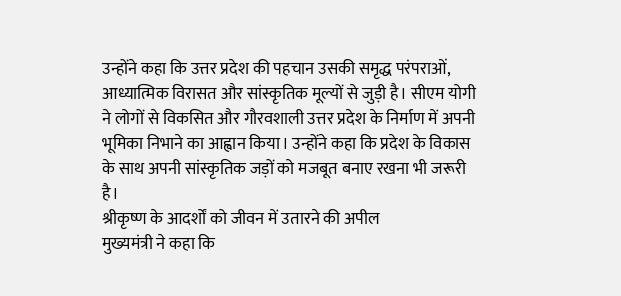उन्होंने कहा कि उत्तर प्रदेश की पहचान उसकी समृद्ध परंपराओं, आध्यात्मिक विरासत और सांस्कृतिक मूल्यों से जुड़ी है। सीएम योगी ने लोगों से विकसित और गौरवशाली उत्तर प्रदेश के निर्माण में अपनी भूमिका निभाने का आह्वान किया। उन्होंने कहा कि प्रदेश के विकास के साथ अपनी सांस्कृतिक जड़ों को मजबूत बनाए रखना भी जरूरी है।
श्रीकृष्ण के आदर्शों को जीवन में उतारने की अपील
मुख्यमंत्री ने कहा कि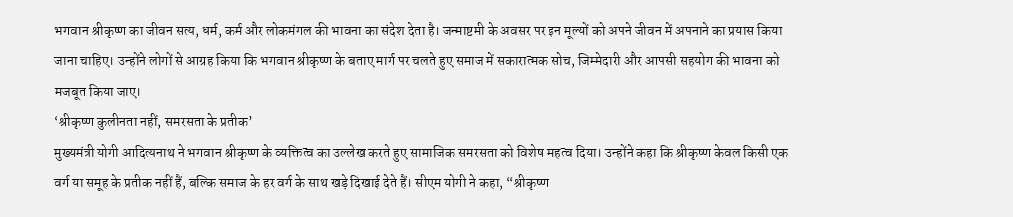भगवान श्रीकृष्ण का जीवन सत्य, धर्म, कर्म और लोकमंगल की भावना का संदेश देता है। जन्माष्टमी के अवसर पर इन मूल्यों को अपने जीवन में अपनाने का प्रयास किया जाना चाहिए। उन्होंने लोगों से आग्रह किया कि भगवान श्रीकृष्ण के बताए मार्ग पर चलते हुए समाज में सकारात्मक सोच, जिम्मेदारी और आपसी सहयोग की भावना को मजबूत किया जाए।
‘श्रीकृष्ण कुलीनता नहीं, समरसता के प्रतीक’
मुख्यमंत्री योगी आदित्यनाथ ने भगवान श्रीकृष्ण के व्यक्तित्व का उल्लेख करते हुए सामाजिक समरसता को विशेष महत्व दिया। उन्होंने कहा कि श्रीकृष्ण केवल किसी एक वर्ग या समूह के प्रतीक नहीं हैं, बल्कि समाज के हर वर्ग के साथ खड़े दिखाई देते हैं। सीएम योगी ने कहा, “श्रीकृष्ण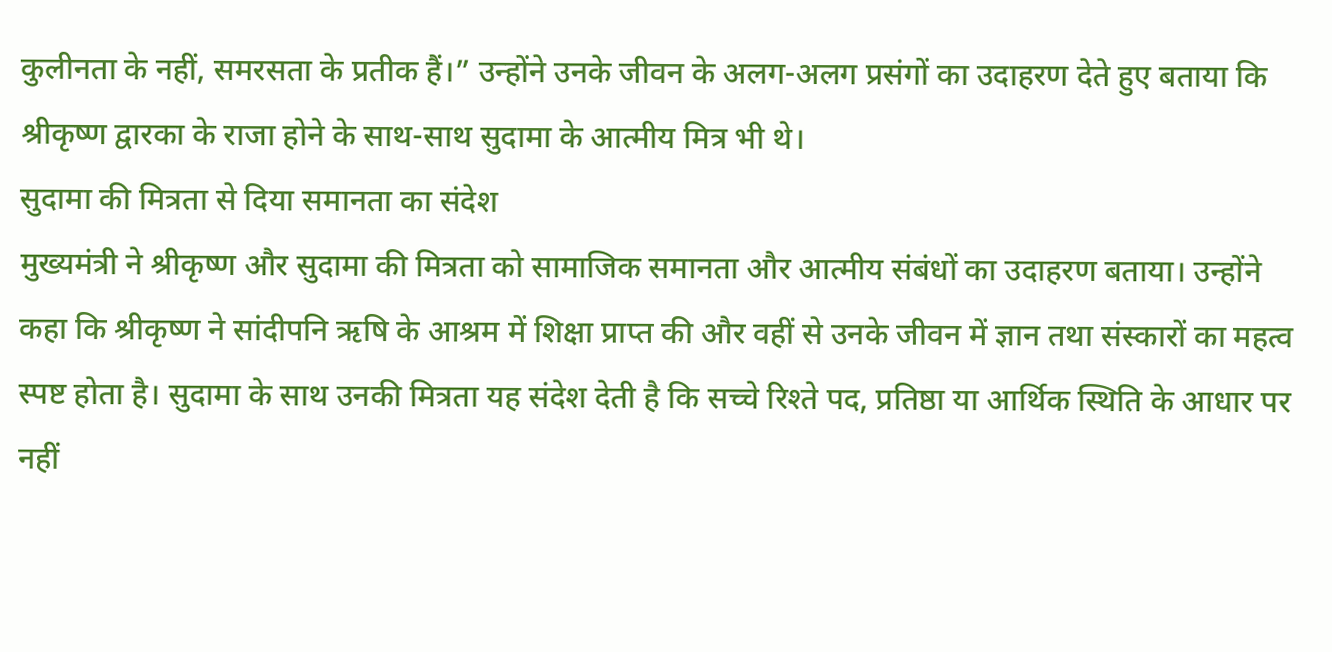कुलीनता के नहीं, समरसता के प्रतीक हैं।” उन्होंने उनके जीवन के अलग-अलग प्रसंगों का उदाहरण देते हुए बताया कि श्रीकृष्ण द्वारका के राजा होने के साथ-साथ सुदामा के आत्मीय मित्र भी थे।
सुदामा की मित्रता से दिया समानता का संदेश
मुख्यमंत्री ने श्रीकृष्ण और सुदामा की मित्रता को सामाजिक समानता और आत्मीय संबंधों का उदाहरण बताया। उन्होंने कहा कि श्रीकृष्ण ने सांदीपनि ऋषि के आश्रम में शिक्षा प्राप्त की और वहीं से उनके जीवन में ज्ञान तथा संस्कारों का महत्व स्पष्ट होता है। सुदामा के साथ उनकी मित्रता यह संदेश देती है कि सच्चे रिश्ते पद, प्रतिष्ठा या आर्थिक स्थिति के आधार पर नहीं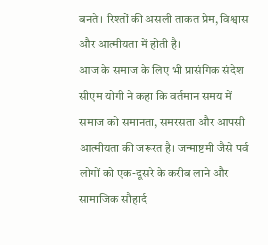बनते। रिश्तों की असली ताकत प्रेम, विश्वास और आत्मीयता में होती है।
आज के समाज के लिए भी प्रासंगिक संदेश
सीएम योगी ने कहा कि वर्तमान समय में समाज को समानता, समरसता और आपसी आत्मीयता की जरूरत है। जन्माष्टमी जैसे पर्व लोगों को एक-दूसरे के करीब लाने और सामाजिक सौहार्द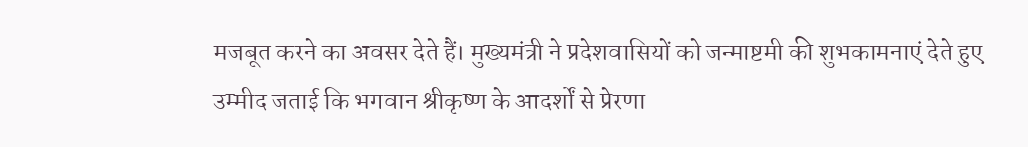मजबूत करने का अवसर देते हैं। मुख्यमंत्री ने प्रदेशवासियों को जन्माष्टमी की शुभकामनाएं देते हुए उम्मीद जताई कि भगवान श्रीकृष्ण के आदर्शों से प्रेरणा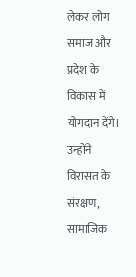लेकर लोग समाज और प्रदेश के विकास में योगदान देंगे। उन्होंने विरासत के संरक्षण, सामाजिक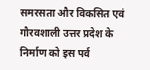समरसता और विकसित एवं गौरवशाली उत्तर प्रदेश के निर्माण को इस पर्व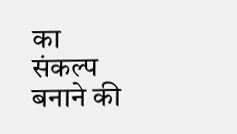का संकल्प बनाने की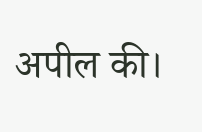अपील की।